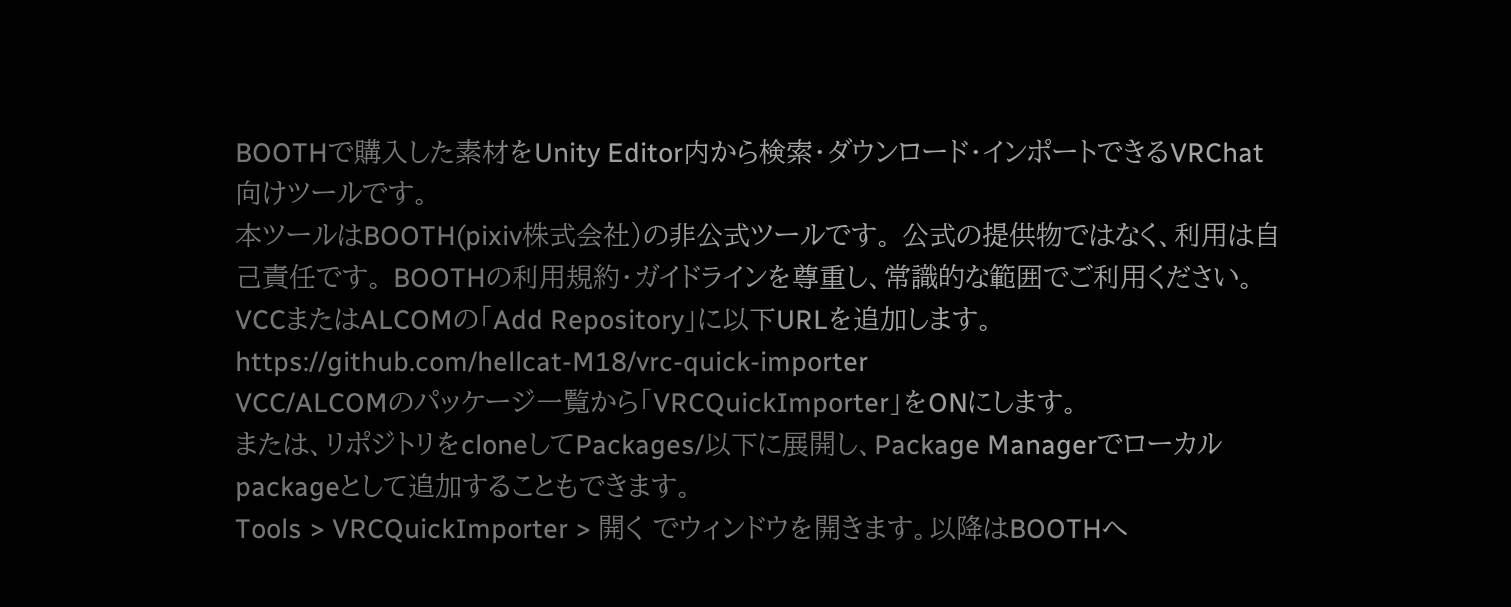BOOTHで購入した素材をUnity Editor内から検索・ダウンロード・インポートできるVRChat向けツールです。
本ツールはBOOTH(pixiv株式会社)の非公式ツールです。 公式の提供物ではなく、利用は自己責任です。 BOOTHの利用規約・ガイドラインを尊重し、常識的な範囲でご利用ください。
VCCまたはALCOMの「Add Repository」に以下URLを追加します。
https://github.com/hellcat-M18/vrc-quick-importer
VCC/ALCOMのパッケージ一覧から「VRCQuickImporter」をONにします。
または、リポジトリをcloneしてPackages/以下に展開し、Package Managerでローカルpackageとして追加することもできます。
Tools > VRCQuickImporter > 開く でウィンドウを開きます。以降はBOOTHへ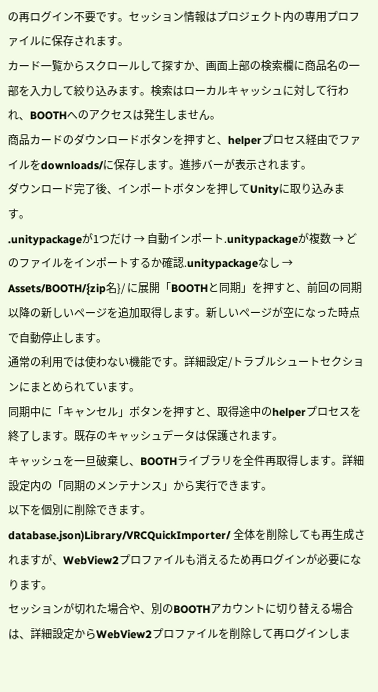の再ログイン不要です。セッション情報はプロジェクト内の専用プロファイルに保存されます。
カード一覧からスクロールして探すか、画面上部の検索欄に商品名の一部を入力して絞り込みます。検索はローカルキャッシュに対して行われ、BOOTHへのアクセスは発生しません。
商品カードのダウンロードボタンを押すと、helperプロセス経由でファイルをdownloads/に保存します。進捗バーが表示されます。
ダウンロード完了後、インポートボタンを押してUnityに取り込みます。
.unitypackageが1つだけ → 自動インポート.unitypackageが複数 → どのファイルをインポートするか確認.unitypackageなし → Assets/BOOTH/{zip名}/ に展開「BOOTHと同期」を押すと、前回の同期以降の新しいページを追加取得します。新しいページが空になった時点で自動停止します。
通常の利用では使わない機能です。詳細設定/トラブルシュートセクションにまとめられています。
同期中に「キャンセル」ボタンを押すと、取得途中のhelperプロセスを終了します。既存のキャッシュデータは保護されます。
キャッシュを一旦破棄し、BOOTHライブラリを全件再取得します。詳細設定内の「同期のメンテナンス」から実行できます。
以下を個別に削除できます。
database.json)Library/VRCQuickImporter/ 全体を削除しても再生成されますが、WebView2プロファイルも消えるため再ログインが必要になります。
セッションが切れた場合や、別のBOOTHアカウントに切り替える場合は、詳細設定からWebView2プロファイルを削除して再ログインしま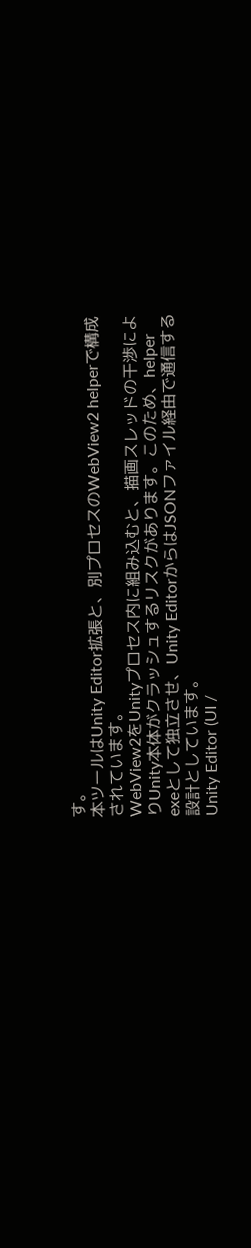す。
本ツールはUnity Editor拡張と、別プロセスのWebView2 helperで構成されています。
WebView2をUnityプロセス内に組み込むと、描画スレッドの干渉によりUnity本体がクラッシュするリスクがあります。このため、helper exeとして独立させ、Unity EditorからはJSONファイル経由で通信する設計としています。
Unity Editor (UI /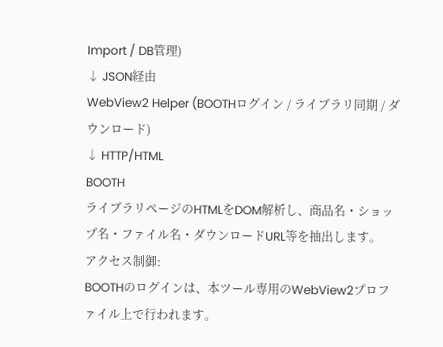Import / DB管理)
↓ JSON経由
WebView2 Helper (BOOTHログイン / ライブラリ同期 / ダウンロード)
↓ HTTP/HTML
BOOTH
ライブラリページのHTMLをDOM解析し、商品名・ショップ名・ファイル名・ダウンロードURL等を抽出します。
アクセス制御:
BOOTHのログインは、本ツール専用のWebView2プロファイル上で行われます。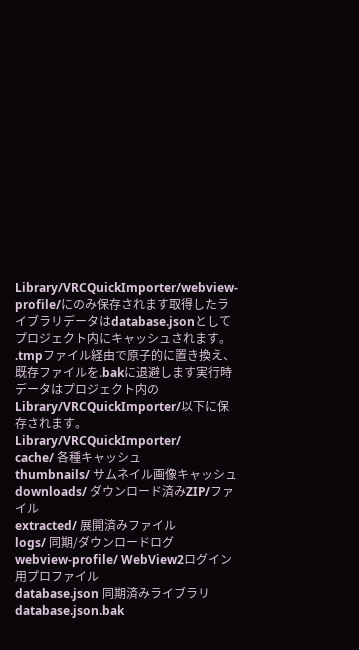Library/VRCQuickImporter/webview-profile/にのみ保存されます取得したライブラリデータはdatabase.jsonとしてプロジェクト内にキャッシュされます。
.tmpファイル経由で原子的に置き換え、既存ファイルを.bakに退避します実行時データはプロジェクト内のLibrary/VRCQuickImporter/以下に保存されます。
Library/VRCQuickImporter/
cache/ 各種キャッシュ
thumbnails/ サムネイル画像キャッシュ
downloads/ ダウンロード済みZIP/ファイル
extracted/ 展開済みファイル
logs/ 同期/ダウンロードログ
webview-profile/ WebView2ログイン用プロファイル
database.json 同期済みライブラリ
database.json.bak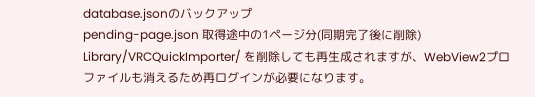database.jsonのバックアップ
pending-page.json 取得途中の1ページ分(同期完了後に削除)
Library/VRCQuickImporter/ を削除しても再生成されますが、WebView2プロファイルも消えるため再ログインが必要になります。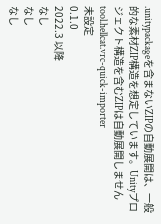.unitypackageを含まないZIPの自動展開は、一般的な素材ZIP構造を想定しています。Unityプロジェクト構造を含むZIPは自動展開しませんtool.hellcat.vrc-quick-importer
未設定
0.1.0
2022.3 以降
なし
なし
なし